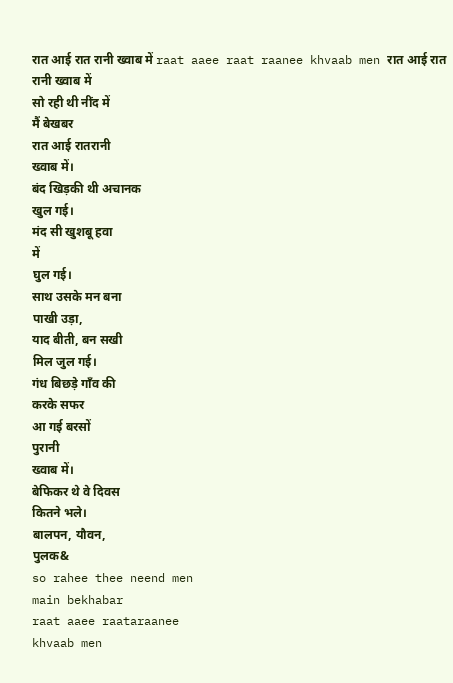रात आई रात रानी ख्वाब में raat aaee raat raanee khvaab men रात आई रात रानी ख्वाब में
सो रही थी नींद में
मैं बेखबर
रात आई रातरानी
ख्वाब में।
बंद खिड़की थी अचानक
खुल गई।
मंद सी खुशबू हवा
में
घुल गई।
साथ उसके मन बना
पाखी उड़ा,
याद बीती, बन सखी
मिल जुल गई।
गंध बिछड़े गाँव की
करके सफर
आ गई बरसों
पुरानी
ख्वाब में।
बेफिकर थे वे दिवस
कितने भले।
बालपन, यौवन,
पुलक&
so rahee thee neend men
main bekhabar
raat aaee raataraanee
khvaab men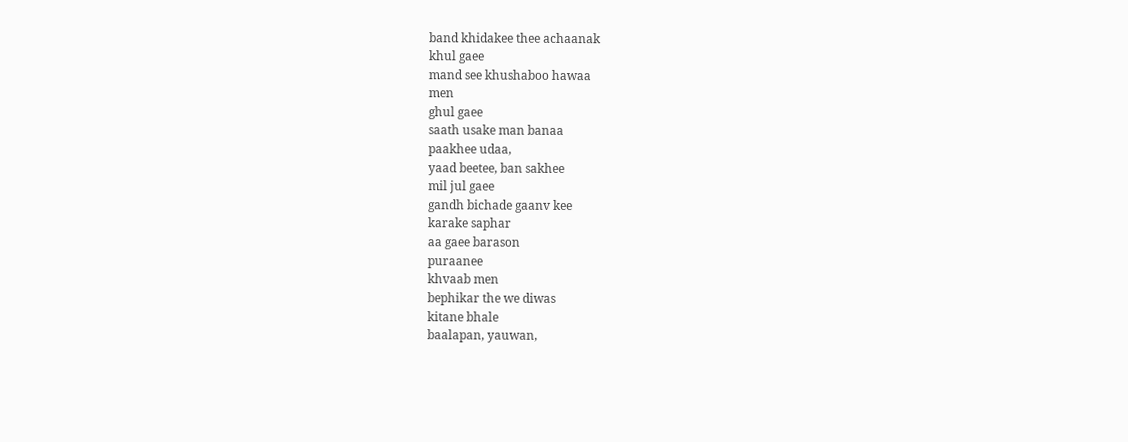band khidakee thee achaanak
khul gaee
mand see khushaboo hawaa
men
ghul gaee
saath usake man banaa
paakhee udaa,
yaad beetee, ban sakhee
mil jul gaee
gandh bichade gaanv kee
karake saphar
aa gaee barason
puraanee
khvaab men
bephikar the we diwas
kitane bhale
baalapan, yauwan,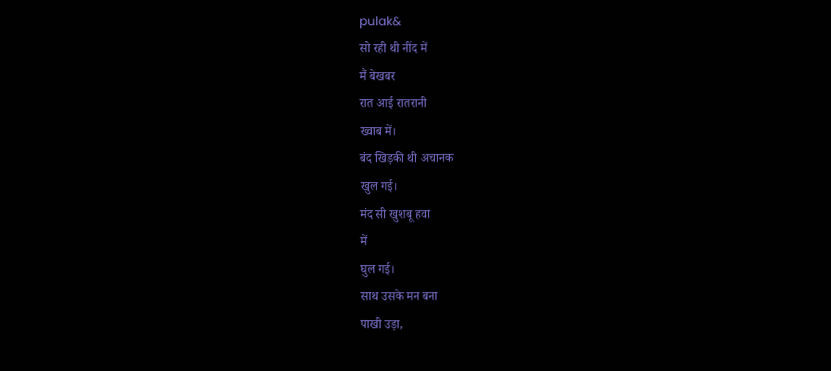pulak&
सो रही थी नींद में
मैं बेखबर
रात आई रातरानी
ख्वाब में।
बंद खिड़की थी अचानक
खुल गई।
मंद सी खुशबू हवा
में
घुल गई।
साथ उसके मन बना
पाखी उड़ा,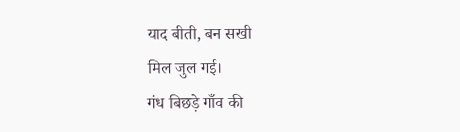याद बीती, बन सखी
मिल जुल गई।
गंध बिछड़े गाँव की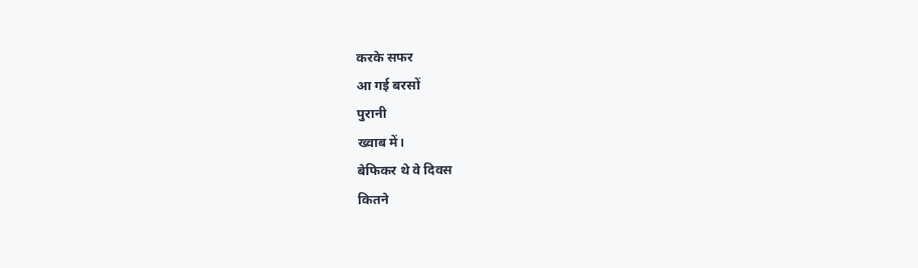करके सफर
आ गई बरसों
पुरानी
ख्वाब में।
बेफिकर थे वे दिवस
कितने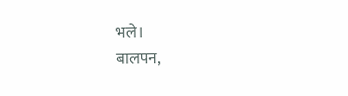भले।
बालपन,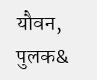यौवन,
पुलक&